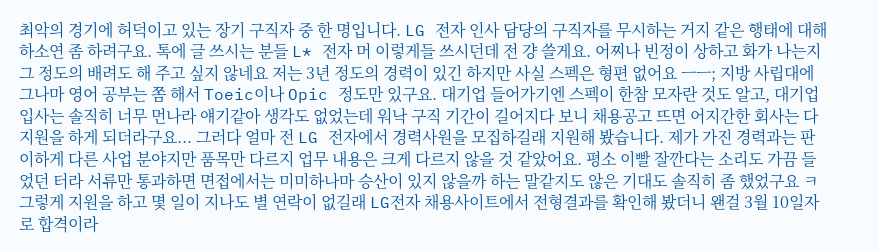최악의 경기에 허덕이고 있는 장기 구직자 중 한 명입니다. LG 전자 인사 담당의 구직자를 무시하는 거지 같은 행태에 대해 하소연 좀 하려구요. 톡에 글 쓰시는 분들 L* 전자 머 이렇게들 쓰시던데 전 걍 쓸게요. 어찌나 빈정이 상하고 화가 나는지 그 정도의 배려도 해 주고 싶지 않네요 저는 3년 정도의 경력이 있긴 하지만 사실 스펙은 형편 없어요 ㅡㅡ; 지방 사립대에 그나마 영어 공부는 쫌 해서 Toeic이나 Opic 정도만 있구요. 대기업 들어가기엔 스펙이 한참 모자란 것도 알고, 대기업 입사는 솔직히 너무 먼나라 얘기같아 생각도 없었는데 워낙 구직 기간이 길어지다 보니 채용공고 뜨면 어지간한 회사는 다 지원을 하게 되더라구요... 그러다 얼마 전 LG 전자에서 경력사원을 모집하길래 지원해 봤습니다. 제가 가진 경력과는 판이하게 다른 사업 분야지만 품목만 다르지 업무 내용은 크게 다르지 않을 것 같았어요. 평소 이빨 잘깐다는 소리도 가끔 들었던 터라 서류만 통과하면 면접에서는 미미하나마 승산이 있지 않을까 하는 말같지도 않은 기대도 솔직히 좀 했었구요 ㅋ 그렇게 지원을 하고 몇 일이 지나도 별 연락이 없길래 LG전자 채용사이트에서 전형결과를 확인해 봤더니 왠걸 3월 10일자로 합격이라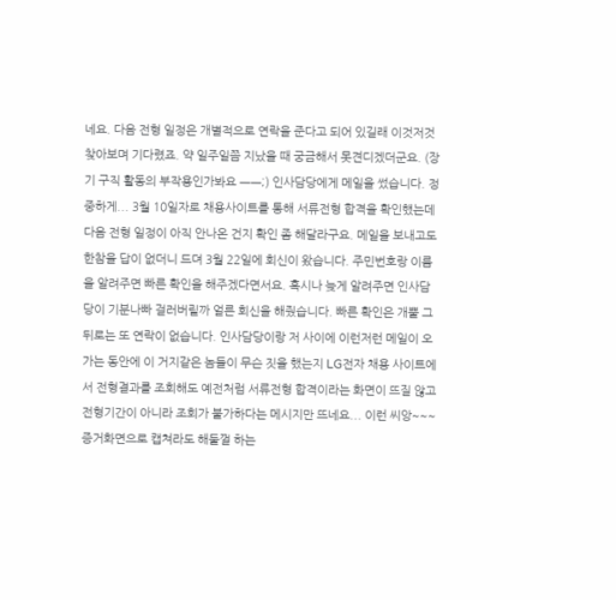네요. 다음 전형 일정은 개별적으로 연락을 준다고 되어 있길래 이것저것 찾아보며 기다렸죠. 약 일주일쯤 지났을 때 궁금해서 못견디겠더군요. (장기 구직 활동의 부작용인가봐요 ㅡㅡ;) 인사담당에게 메일을 썼습니다. 정중하게... 3월 10일자로 채용사이트를 통해 서류전형 합격을 확인했는데 다음 전형 일정이 아직 안나온 건지 확인 좀 해달라구요. 메일을 보내고도 한참을 답이 없더니 드뎌 3월 22일에 회신이 왔습니다. 주민번호랑 이름을 알려주면 빠른 확인을 해주겠다면서요. 혹시나 늦게 알려주면 인사담당이 기분나빠 걸러버릴까 얼른 회신을 해줬습니다. 빠른 확인은 개뿔 그 뒤로는 또 연락이 없습니다. 인사담당이랑 저 사이에 이런저런 메일이 오가는 동안에 이 거지같은 놈들이 무슨 짓을 했는지 LG전자 채용 사이트에서 전형결과를 조회해도 예전처럼 서류전형 합격이라는 화면이 뜨질 않고 전형기간이 아니라 조회가 불가하다는 메시지만 뜨네요... 이런 씨앙~~~ 증거화면으로 캡쳐라도 해둘껄 하는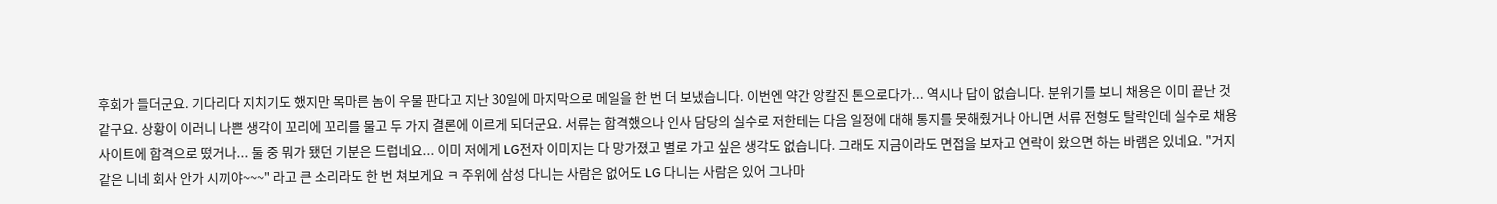후회가 들더군요. 기다리다 지치기도 했지만 목마른 놈이 우물 판다고 지난 30일에 마지막으로 메일을 한 번 더 보냈습니다. 이번엔 약간 앙칼진 톤으로다가... 역시나 답이 없습니다. 분위기를 보니 채용은 이미 끝난 것 같구요. 상황이 이러니 나쁜 생각이 꼬리에 꼬리를 물고 두 가지 결론에 이르게 되더군요. 서류는 합격했으나 인사 담당의 실수로 저한테는 다음 일정에 대해 통지를 못해줬거나 아니면 서류 전형도 탈락인데 실수로 채용사이트에 합격으로 떴거나... 둘 중 뭐가 됐던 기분은 드럽네요... 이미 저에게 LG전자 이미지는 다 망가졌고 별로 가고 싶은 생각도 없습니다. 그래도 지금이라도 면접을 보자고 연락이 왔으면 하는 바램은 있네요. "거지같은 니네 회사 안가 시끼야~~~" 라고 큰 소리라도 한 번 쳐보게요 ㅋ 주위에 삼성 다니는 사람은 없어도 LG 다니는 사람은 있어 그나마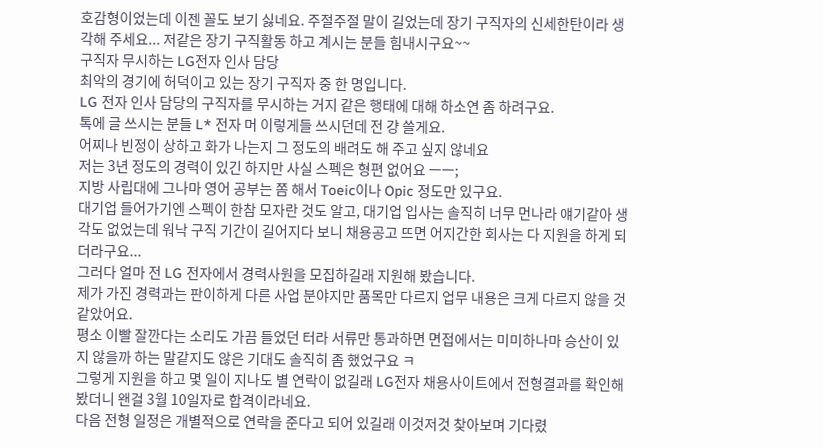호감형이었는데 이젠 꼴도 보기 싫네요. 주절주절 말이 길었는데 장기 구직자의 신세한탄이라 생각해 주세요... 저같은 장기 구직활동 하고 계시는 분들 힘내시구요~~
구직자 무시하는 LG전자 인사 담당
최악의 경기에 허덕이고 있는 장기 구직자 중 한 명입니다.
LG 전자 인사 담당의 구직자를 무시하는 거지 같은 행태에 대해 하소연 좀 하려구요.
톡에 글 쓰시는 분들 L* 전자 머 이렇게들 쓰시던데 전 걍 쓸게요.
어찌나 빈정이 상하고 화가 나는지 그 정도의 배려도 해 주고 싶지 않네요
저는 3년 정도의 경력이 있긴 하지만 사실 스펙은 형편 없어요 ㅡㅡ;
지방 사립대에 그나마 영어 공부는 쫌 해서 Toeic이나 Opic 정도만 있구요.
대기업 들어가기엔 스펙이 한참 모자란 것도 알고, 대기업 입사는 솔직히 너무 먼나라 얘기같아 생각도 없었는데 워낙 구직 기간이 길어지다 보니 채용공고 뜨면 어지간한 회사는 다 지원을 하게 되더라구요...
그러다 얼마 전 LG 전자에서 경력사원을 모집하길래 지원해 봤습니다.
제가 가진 경력과는 판이하게 다른 사업 분야지만 품목만 다르지 업무 내용은 크게 다르지 않을 것 같았어요.
평소 이빨 잘깐다는 소리도 가끔 들었던 터라 서류만 통과하면 면접에서는 미미하나마 승산이 있지 않을까 하는 말같지도 않은 기대도 솔직히 좀 했었구요 ㅋ
그렇게 지원을 하고 몇 일이 지나도 별 연락이 없길래 LG전자 채용사이트에서 전형결과를 확인해 봤더니 왠걸 3월 10일자로 합격이라네요.
다음 전형 일정은 개별적으로 연락을 준다고 되어 있길래 이것저것 찾아보며 기다렸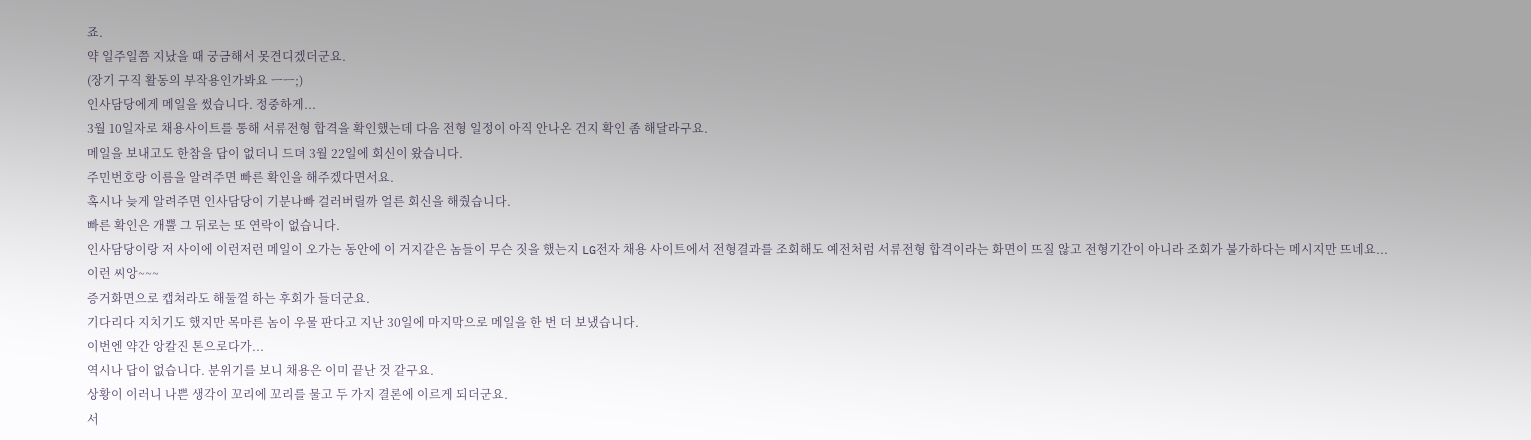죠.
약 일주일쯤 지났을 때 궁금해서 못견디겠더군요.
(장기 구직 활동의 부작용인가봐요 ㅡㅡ;)
인사담당에게 메일을 썼습니다. 정중하게...
3월 10일자로 채용사이트를 통해 서류전형 합격을 확인했는데 다음 전형 일정이 아직 안나온 건지 확인 좀 해달라구요.
메일을 보내고도 한참을 답이 없더니 드뎌 3월 22일에 회신이 왔습니다.
주민번호랑 이름을 알려주면 빠른 확인을 해주겠다면서요.
혹시나 늦게 알려주면 인사담당이 기분나빠 걸러버릴까 얼른 회신을 해줬습니다.
빠른 확인은 개뿔 그 뒤로는 또 연락이 없습니다.
인사담당이랑 저 사이에 이런저런 메일이 오가는 동안에 이 거지같은 놈들이 무슨 짓을 했는지 LG전자 채용 사이트에서 전형결과를 조회해도 예전처럼 서류전형 합격이라는 화면이 뜨질 않고 전형기간이 아니라 조회가 불가하다는 메시지만 뜨네요...
이런 씨앙~~~
증거화면으로 캡쳐라도 해둘껄 하는 후회가 들더군요.
기다리다 지치기도 했지만 목마른 놈이 우물 판다고 지난 30일에 마지막으로 메일을 한 번 더 보냈습니다.
이번엔 약간 앙칼진 톤으로다가...
역시나 답이 없습니다. 분위기를 보니 채용은 이미 끝난 것 같구요.
상황이 이러니 나쁜 생각이 꼬리에 꼬리를 물고 두 가지 결론에 이르게 되더군요.
서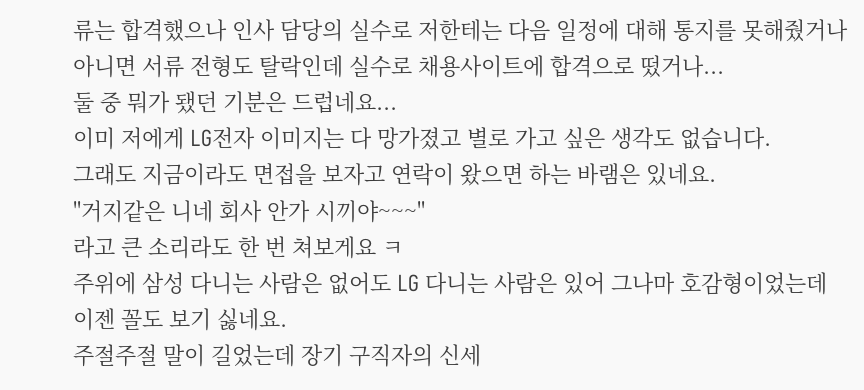류는 합격했으나 인사 담당의 실수로 저한테는 다음 일정에 대해 통지를 못해줬거나
아니면 서류 전형도 탈락인데 실수로 채용사이트에 합격으로 떴거나...
둘 중 뭐가 됐던 기분은 드럽네요...
이미 저에게 LG전자 이미지는 다 망가졌고 별로 가고 싶은 생각도 없습니다.
그래도 지금이라도 면접을 보자고 연락이 왔으면 하는 바램은 있네요.
"거지같은 니네 회사 안가 시끼야~~~"
라고 큰 소리라도 한 번 쳐보게요 ㅋ
주위에 삼성 다니는 사람은 없어도 LG 다니는 사람은 있어 그나마 호감형이었는데
이젠 꼴도 보기 싫네요.
주절주절 말이 길었는데 장기 구직자의 신세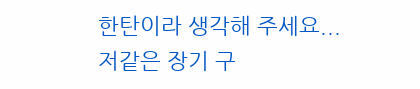한탄이라 생각해 주세요...
저같은 장기 구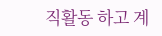직활동 하고 계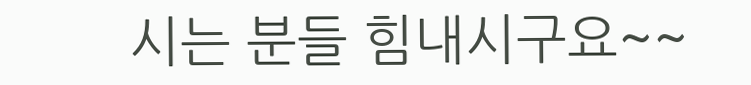시는 분들 힘내시구요~~